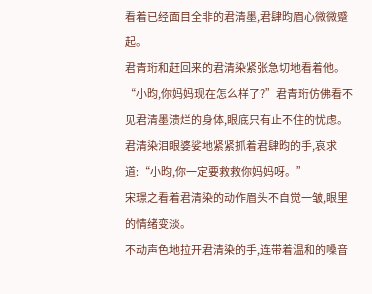看着已经面目全非的君清墨,君肆昀眉心微微蹙起。
君青珩和赶回来的君清染紧张急切地看着他。
“小昀,你妈妈现在怎么样了?”君青珩仿佛看不见君清墨溃烂的身体,眼底只有止不住的忧虑。
君清染泪眼婆娑地紧紧抓着君肆昀的手,哀求道:“小昀,你一定要救救你妈妈呀。”
宋璟之看着君清染的动作眉头不自觉一皱,眼里的情绪变淡。
不动声色地拉开君清染的手,连带着温和的嗓音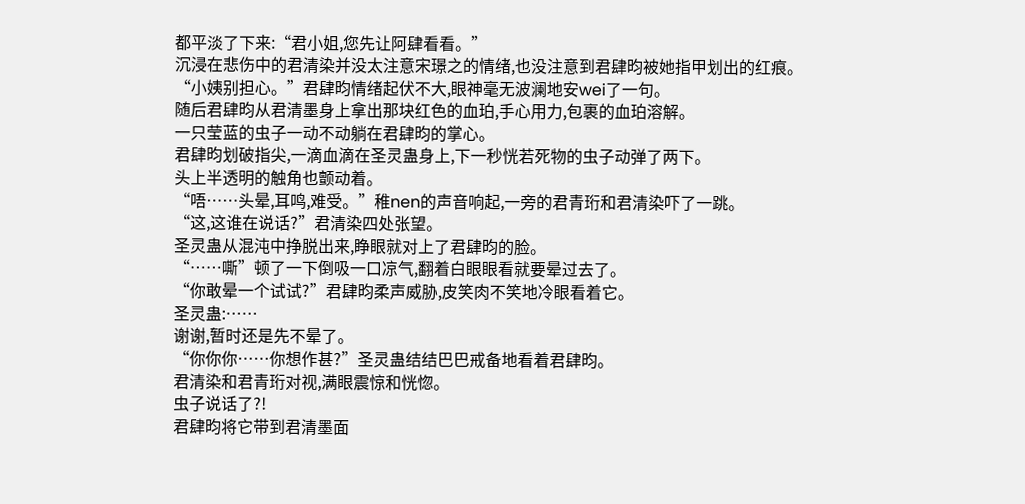都平淡了下来:“君小姐,您先让阿肆看看。”
沉浸在悲伤中的君清染并没太注意宋璟之的情绪,也没注意到君肆昀被她指甲划出的红痕。
“小姨别担心。”君肆昀情绪起伏不大,眼神毫无波澜地安wei了一句。
随后君肆昀从君清墨身上拿出那块红色的血珀,手心用力,包裹的血珀溶解。
一只莹蓝的虫子一动不动躺在君肆昀的掌心。
君肆昀划破指尖,一滴血滴在圣灵蛊身上,下一秒恍若死物的虫子动弹了两下。
头上半透明的触角也颤动着。
“唔……头晕,耳鸣,难受。”稚nen的声音响起,一旁的君青珩和君清染吓了一跳。
“这,这谁在说话?”君清染四处张望。
圣灵蛊从混沌中挣脱出来,睁眼就对上了君肆昀的脸。
“……嘶”顿了一下倒吸一口凉气,翻着白眼眼看就要晕过去了。
“你敢晕一个试试?”君肆昀柔声威胁,皮笑肉不笑地冷眼看着它。
圣灵蛊:……
谢谢,暂时还是先不晕了。
“你你你……你想作甚?”圣灵蛊结结巴巴戒备地看着君肆昀。
君清染和君青珩对视,满眼震惊和恍惚。
虫子说话了?!
君肆昀将它带到君清墨面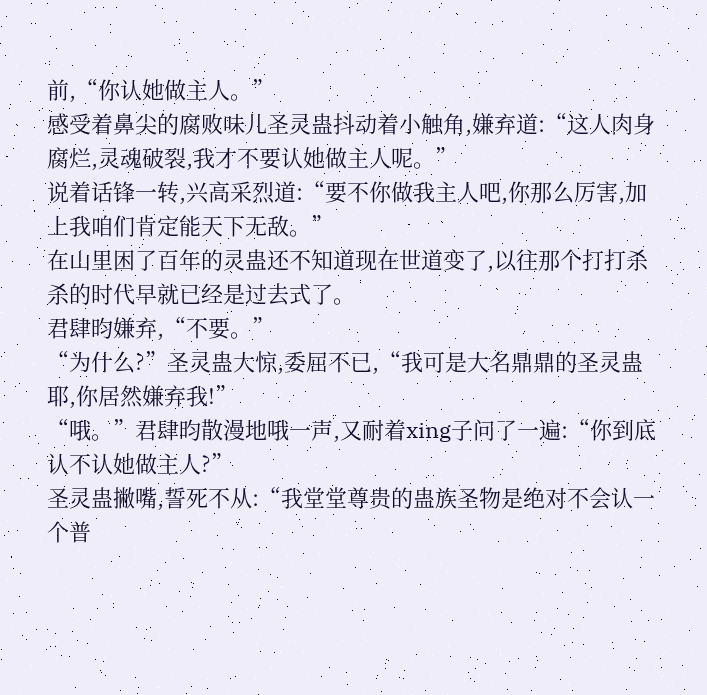前,“你认她做主人。”
感受着鼻尖的腐败味儿圣灵蛊抖动着小触角,嫌弃道:“这人肉身腐烂,灵魂破裂,我才不要认她做主人呢。”
说着话锋一转,兴高采烈道:“要不你做我主人吧,你那么厉害,加上我咱们肯定能天下无敌。”
在山里困了百年的灵蛊还不知道现在世道变了,以往那个打打杀杀的时代早就已经是过去式了。
君肆昀嫌弃,“不要。”
“为什么?”圣灵蛊大惊,委屈不已,“我可是大名鼎鼎的圣灵蛊耶,你居然嫌弃我!”
“哦。”君肆昀散漫地哦一声,又耐着xing子问了一遍:“你到底认不认她做主人?”
圣灵蛊撇嘴,誓死不从:“我堂堂尊贵的蛊族圣物是绝对不会认一个普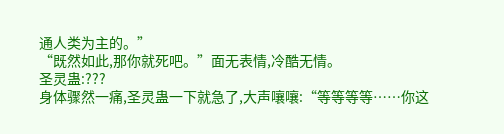通人类为主的。”
“既然如此,那你就死吧。”面无表情,冷酷无情。
圣灵蛊:???
身体骤然一痛,圣灵蛊一下就急了,大声嚷嚷:“等等等等……你这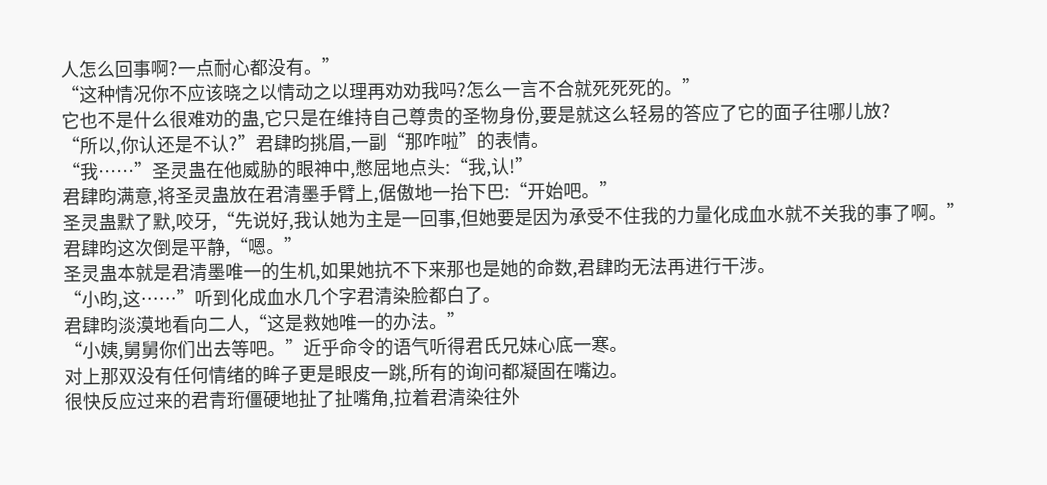人怎么回事啊?一点耐心都没有。”
“这种情况你不应该晓之以情动之以理再劝劝我吗?怎么一言不合就死死死的。”
它也不是什么很难劝的蛊,它只是在维持自己尊贵的圣物身份,要是就这么轻易的答应了它的面子往哪儿放?
“所以,你认还是不认?”君肆昀挑眉,一副“那咋啦”的表情。
“我……”圣灵蛊在他威胁的眼神中,憋屈地点头:“我,认!”
君肆昀满意,将圣灵蛊放在君清墨手臂上,倨傲地一抬下巴:“开始吧。”
圣灵蛊默了默,咬牙,“先说好,我认她为主是一回事,但她要是因为承受不住我的力量化成血水就不关我的事了啊。”
君肆昀这次倒是平静,“嗯。”
圣灵蛊本就是君清墨唯一的生机,如果她抗不下来那也是她的命数,君肆昀无法再进行干涉。
“小昀,这……”听到化成血水几个字君清染脸都白了。
君肆昀淡漠地看向二人,“这是救她唯一的办法。”
“小姨,舅舅你们出去等吧。”近乎命令的语气听得君氏兄妹心底一寒。
对上那双没有任何情绪的眸子更是眼皮一跳,所有的询问都凝固在嘴边。
很快反应过来的君青珩僵硬地扯了扯嘴角,拉着君清染往外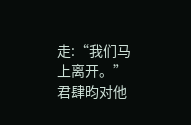走:“我们马上离开。”
君肆昀对他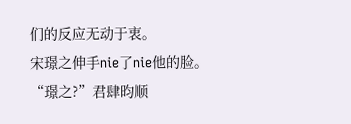们的反应无动于衷。
宋璟之伸手nie了nie他的脸。
“璟之?”君肆昀顺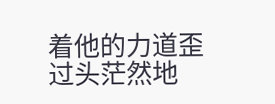着他的力道歪过头茫然地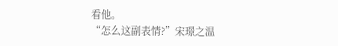看他。
“怎么这副表情?”宋璟之温